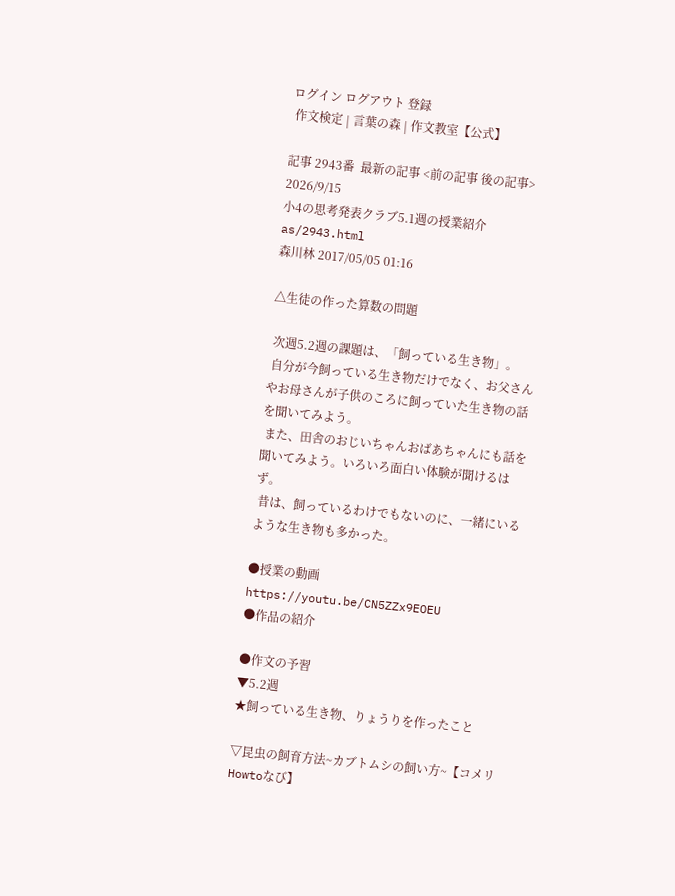ログイン ログアウト 登録
 作文検定 | 言葉の森 | 作文教室【公式】

記事 2943番  最新の記事 <前の記事 後の記事> 2026/9/15
小4の思考発表クラブ5.1週の授業紹介 as/2943.html
森川林 2017/05/05 01:16

△生徒の作った算数の問題

 次週5.2週の課題は、「飼っている生き物」。
 自分が今飼っている生き物だけでなく、お父さんやお母さんが子供のころに飼っていた生き物の話を聞いてみよう。
 また、田舎のおじいちゃんおばあちゃんにも話を聞いてみよう。いろいろ面白い体験が聞けるはず。
 昔は、飼っているわけでもないのに、一緒にいるような生き物も多かった。

●授業の動画
https://youtu.be/CN5ZZx9EOEU
●作品の紹介

●作文の予習
▼5.2週
★飼っている生き物、りょうりを作ったこと

▽昆虫の飼育方法~カブトムシの飼い方~【コメリHowtoなび】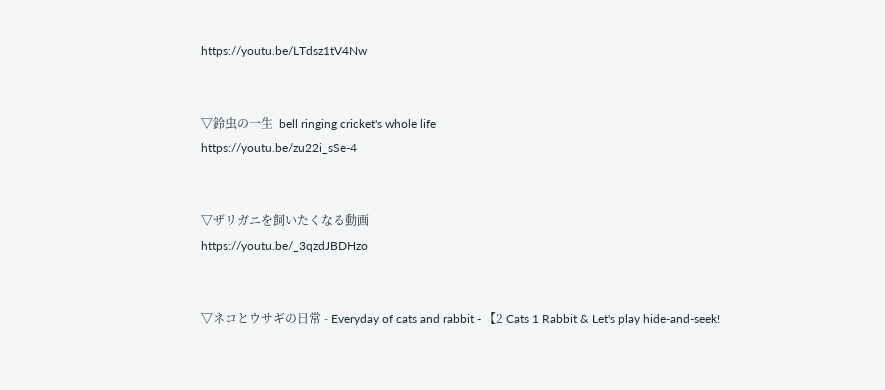https://youtu.be/LTdsz1tV4Nw


▽鈴虫の一生  bell ringing cricket's whole life
https://youtu.be/zu22i_sSe-4


▽ザリガニを飼いたくなる動画
https://youtu.be/_3qzdJBDHzo


▽ネコとウサギの日常 - Everyday of cats and rabbit - 【2 Cats 1 Rabbit & Let's play hide-and-seek!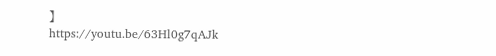】
https://youtu.be/63Hl0g7qAJk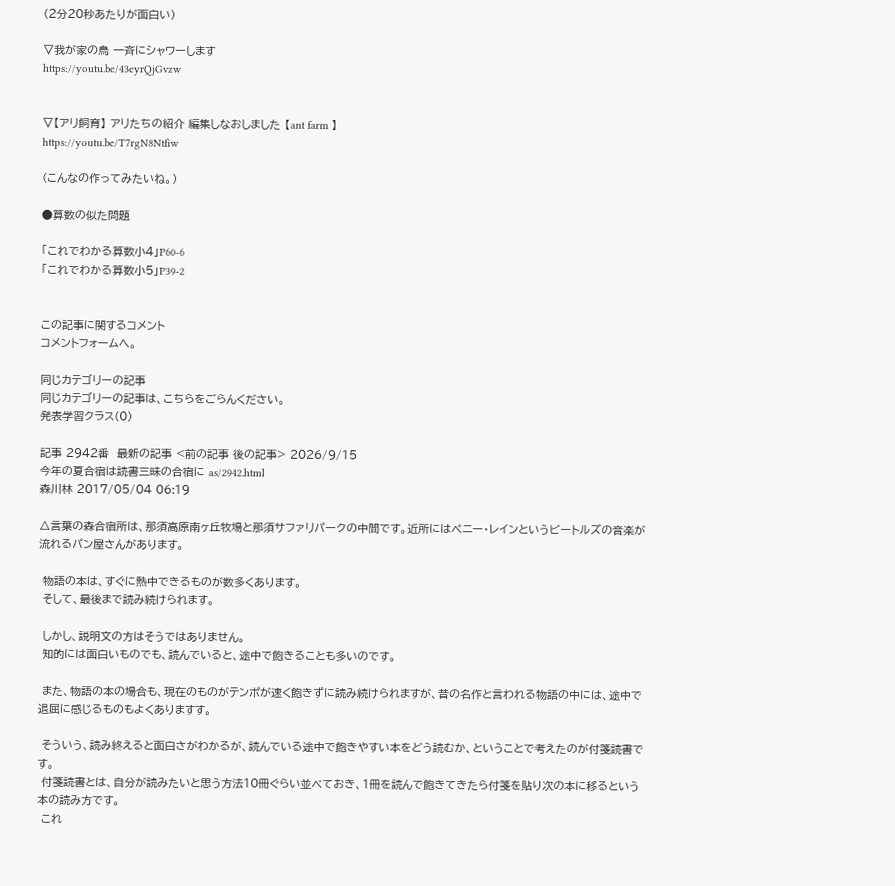(2分20秒あたりが面白い)

▽我が家の鳥 一斉にシャワーします
https://youtu.be/43eyrQjGvzw


▽【アリ飼育】 アリたちの紹介 編集しなおしました 【ant farm 】
https://youtu.be/T7rgN8Ntfiw

(こんなの作ってみたいね。)

●算数の似た問題

「これでわかる算数小4」P60-6
「これでわかる算数小5」P39-2


この記事に関するコメント
コメントフォームへ。

同じカテゴリーの記事
同じカテゴリーの記事は、こちらをごらんください。
発表学習クラス(0)

記事 2942番  最新の記事 <前の記事 後の記事> 2026/9/15
今年の夏合宿は読書三昧の合宿に as/2942.html
森川林 2017/05/04 06:19

△言葉の森合宿所は、那須高原南ヶ丘牧場と那須サファリパークの中間です。近所にはペニー・レインというビートルズの音楽が流れるパン屋さんがあります。

 物語の本は、すぐに熱中できるものが数多くあります。
 そして、最後まで読み続けられます。

 しかし、説明文の方はそうではありません。
 知的には面白いものでも、読んでいると、途中で飽きることも多いのです。

 また、物語の本の場合も、現在のものがテンポが速く飽きずに読み続けられますが、昔の名作と言われる物語の中には、途中で退屈に感じるものもよくありますす。

 そういう、読み終えると面白さがわかるが、読んでいる途中で飽きやすい本をどう読むか、ということで考えたのが付箋読書です。
 付箋読書とは、自分が読みたいと思う方法10冊ぐらい並べておき、1冊を読んで飽きてきたら付箋を貼り次の本に移るという本の読み方です。
 これ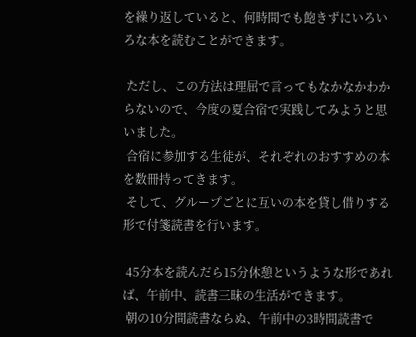を繰り返していると、何時間でも飽きずにいろいろな本を読むことができます。

 ただし、この方法は理屈で言ってもなかなかわからないので、今度の夏合宿で実践してみようと思いました。
 合宿に参加する生徒が、それぞれのおすすめの本を数冊持ってきます。
 そして、グループごとに互いの本を貸し借りする形で付箋読書を行います。

 45分本を読んだら15分休憩というような形であれば、午前中、読書三昧の生活ができます。
 朝の10分間読書ならぬ、午前中の3時間読書で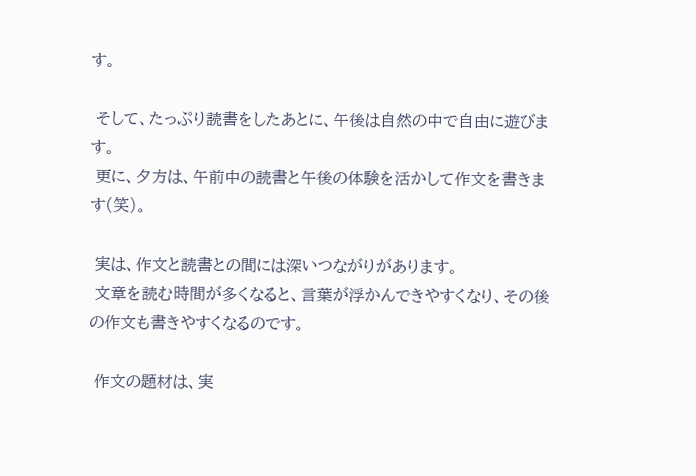す。

 そして、たっぷり読書をしたあとに、午後は自然の中で自由に遊びます。
 更に、夕方は、午前中の読書と午後の体験を活かして作文を書きます(笑)。

 実は、作文と読書との間には深いつながりがあります。
 文章を読む時間が多くなると、言葉が浮かんできやすくなり、その後の作文も書きやすくなるのです。

 作文の題材は、実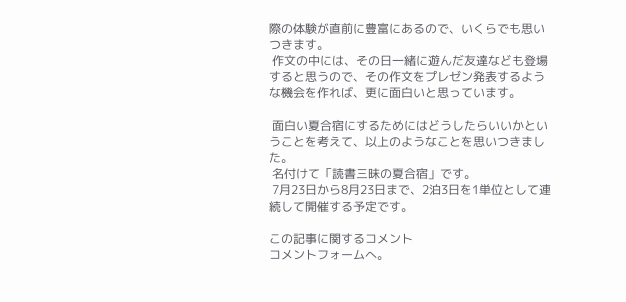際の体験が直前に豊富にあるので、いくらでも思いつきます。
 作文の中には、その日一緒に遊んだ友達なども登場すると思うので、その作文をプレゼン発表するような機会を作れば、更に面白いと思っています。

 面白い夏合宿にするためにはどうしたらいいかということを考えて、以上のようなことを思いつきました。
 名付けて「読書三昧の夏合宿」です。
 7月23日から8月23日まで、2泊3日を1単位として連続して開催する予定です。

この記事に関するコメント
コメントフォームへ。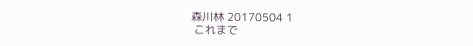森川林 20170504 1
 これまで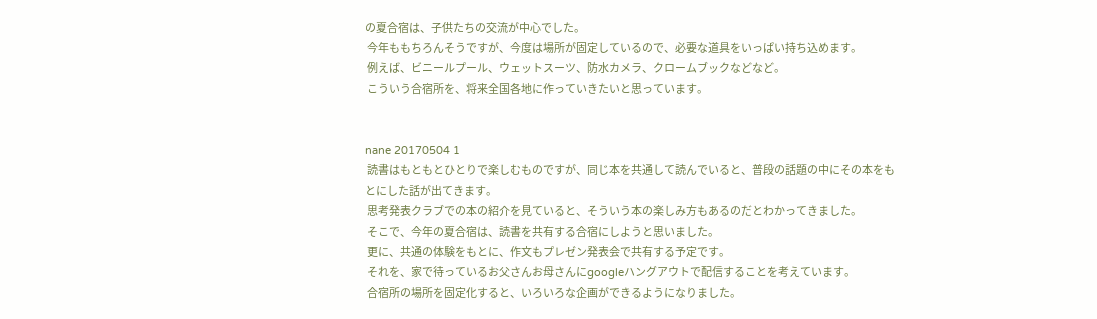の夏合宿は、子供たちの交流が中心でした。
 今年ももちろんそうですが、今度は場所が固定しているので、必要な道具をいっぱい持ち込めます。
 例えば、ビニールプール、ウェットスーツ、防水カメラ、クロームブックなどなど。
 こういう合宿所を、将来全国各地に作っていきたいと思っています。


nane 20170504 1
 読書はもともとひとりで楽しむものですが、同じ本を共通して読んでいると、普段の話題の中にその本をもとにした話が出てきます。
 思考発表クラブでの本の紹介を見ていると、そういう本の楽しみ方もあるのだとわかってきました。
 そこで、今年の夏合宿は、読書を共有する合宿にしようと思いました。
 更に、共通の体験をもとに、作文もプレゼン発表会で共有する予定です。
 それを、家で待っているお父さんお母さんにgoogleハングアウトで配信することを考えています。
 合宿所の場所を固定化すると、いろいろな企画ができるようになりました。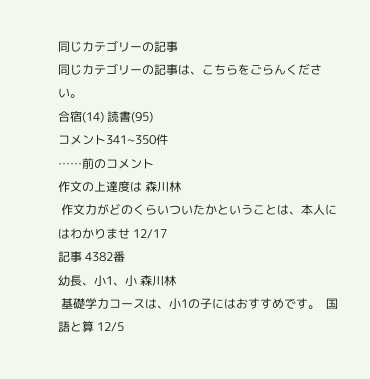同じカテゴリーの記事
同じカテゴリーの記事は、こちらをごらんください。
合宿(14) 読書(95)
コメント341~350件
……前のコメント
作文の上達度は 森川林
 作文力がどのくらいついたかということは、本人にはわかりませ 12/17
記事 4382番
幼長、小1、小 森川林
 基礎学力コースは、小1の子にはおすすめです。  国語と算 12/5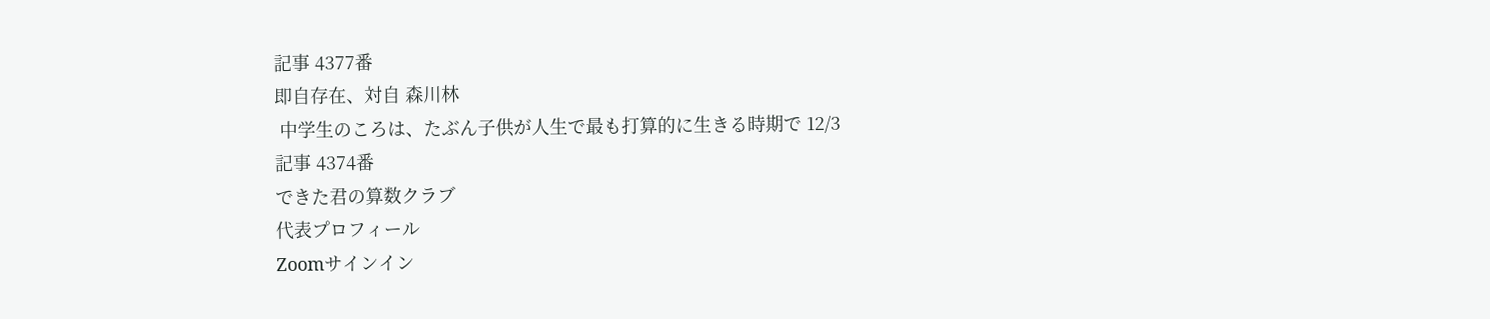記事 4377番
即自存在、対自 森川林
 中学生のころは、たぶん子供が人生で最も打算的に生きる時期で 12/3
記事 4374番
できた君の算数クラブ
代表プロフィール
Zoomサインイン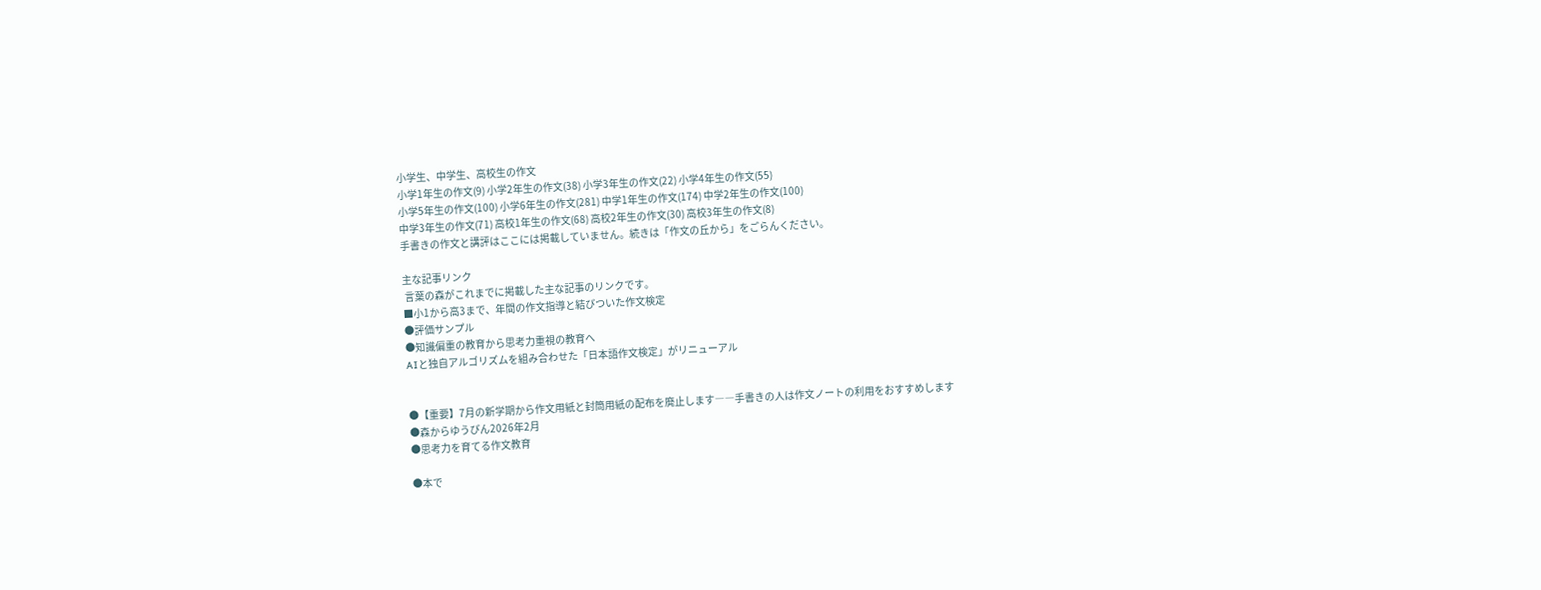小学生、中学生、高校生の作文
小学1年生の作文(9) 小学2年生の作文(38) 小学3年生の作文(22) 小学4年生の作文(55)
小学5年生の作文(100) 小学6年生の作文(281) 中学1年生の作文(174) 中学2年生の作文(100)
中学3年生の作文(71) 高校1年生の作文(68) 高校2年生の作文(30) 高校3年生の作文(8)
手書きの作文と講評はここには掲載していません。続きは「作文の丘から」をごらんください。

主な記事リンク
 言葉の森がこれまでに掲載した主な記事のリンクです。
■小1から高3まで、年間の作文指導と結びついた作文検定
●評価サンプル
●知識偏重の教育から思考力重視の教育へ
AIと独自アルゴリズムを組み合わせた「日本語作文検定」がリニューアル


●【重要】7月の新学期から作文用紙と封筒用紙の配布を廃止します――手書きの人は作文ノートの利用をおすすめします
●森からゆうびん2026年2月
●思考力を育てる作文教育

●本で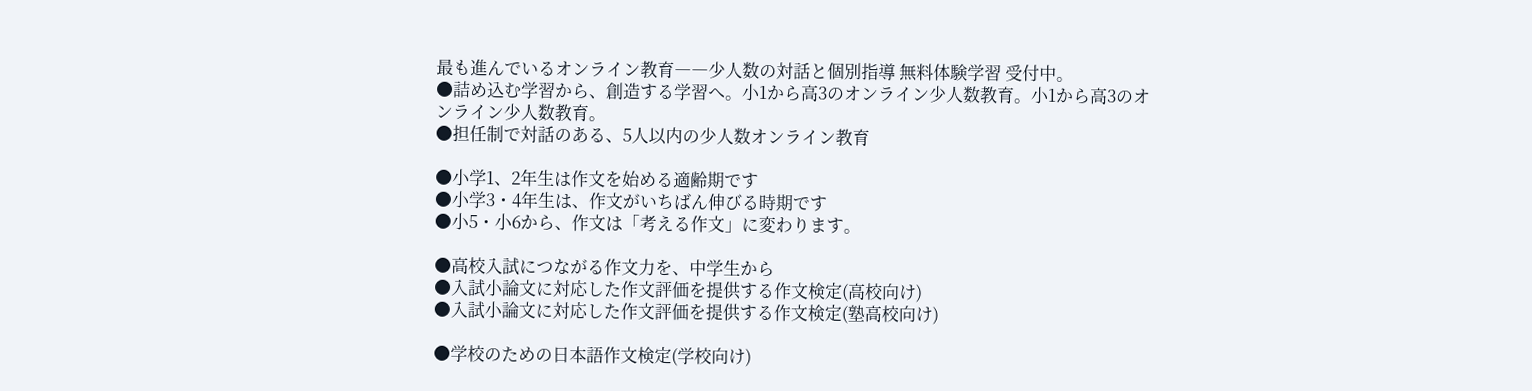最も進んでいるオンライン教育――少人数の対話と個別指導 無料体験学習 受付中。
●詰め込む学習から、創造する学習へ。小1から高3のオンライン少人数教育。小1から高3のオンライン少人数教育。
●担任制で対話のある、5人以内の少人数オンライン教育

●小学1、2年生は作文を始める適齢期です
●小学3・4年生は、作文がいちばん伸びる時期です
●小5・小6から、作文は「考える作文」に変わります。

●高校入試につながる作文力を、中学生から
●入試小論文に対応した作文評価を提供する作文検定(高校向け)
●入試小論文に対応した作文評価を提供する作文検定(塾高校向け)

●学校のための日本語作文検定(学校向け)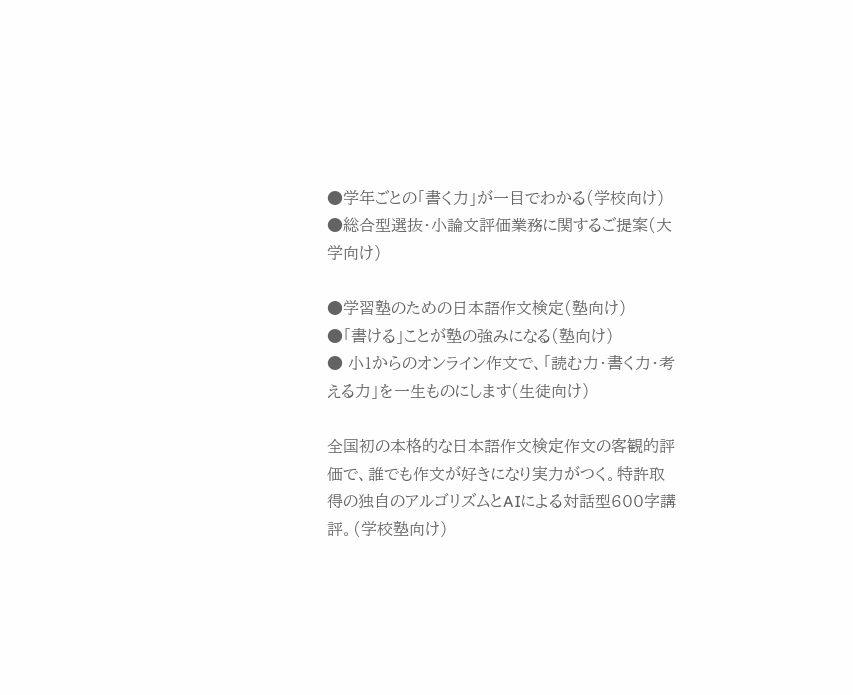●学年ごとの「書く力」が一目でわかる(学校向け)
●総合型選抜・小論文評価業務に関するご提案(大学向け)

●学習塾のための日本語作文検定(塾向け)
●「書ける」ことが塾の強みになる(塾向け)
● 小1からのオンライン作文で、「読む力・書く力・考える力」を一生ものにします(生徒向け)

全国初の本格的な日本語作文検定作文の客観的評価で、誰でも作文が好きになり実力がつく。特許取得の独自のアルゴリズムとAIによる対話型600字講評。(学校塾向け)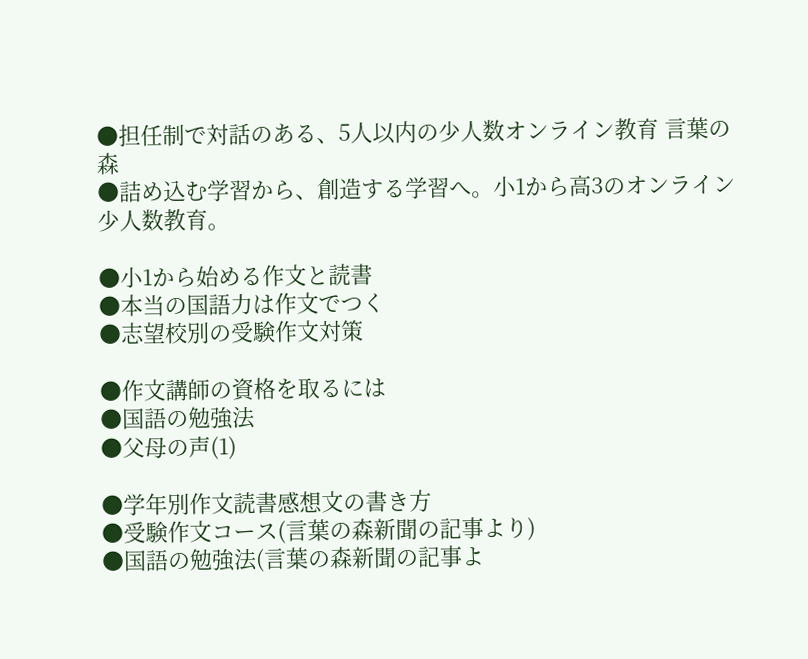●担任制で対話のある、5人以内の少人数オンライン教育 言葉の森
●詰め込む学習から、創造する学習へ。小1から高3のオンライン少人数教育。

●小1から始める作文と読書
●本当の国語力は作文でつく
●志望校別の受験作文対策

●作文講師の資格を取るには
●国語の勉強法
●父母の声(1)

●学年別作文読書感想文の書き方
●受験作文コース(言葉の森新聞の記事より)
●国語の勉強法(言葉の森新聞の記事よ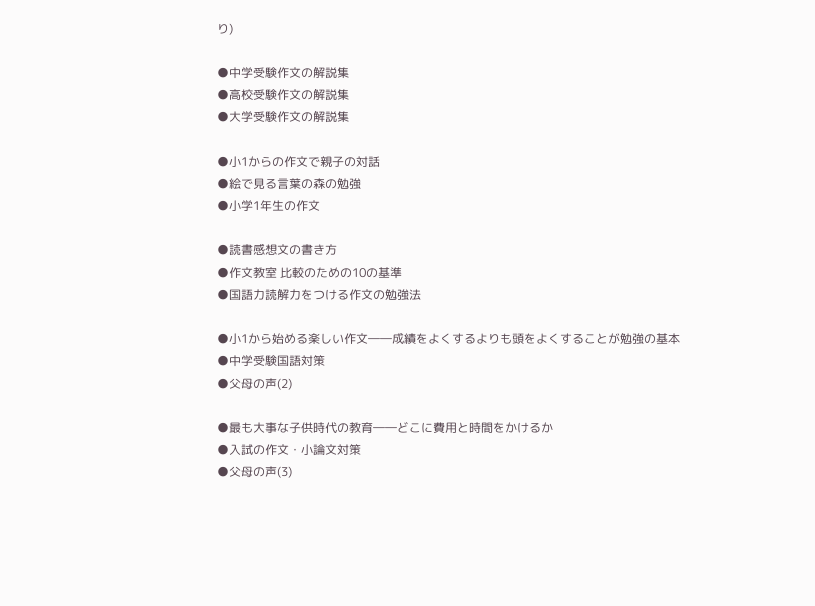り)

●中学受験作文の解説集
●高校受験作文の解説集
●大学受験作文の解説集

●小1からの作文で親子の対話
●絵で見る言葉の森の勉強
●小学1年生の作文

●読書感想文の書き方
●作文教室 比較のための10の基準
●国語力読解力をつける作文の勉強法

●小1から始める楽しい作文――成績をよくするよりも頭をよくすることが勉強の基本
●中学受験国語対策
●父母の声(2)

●最も大事な子供時代の教育――どこに費用と時間をかけるか
●入試の作文・小論文対策
●父母の声(3)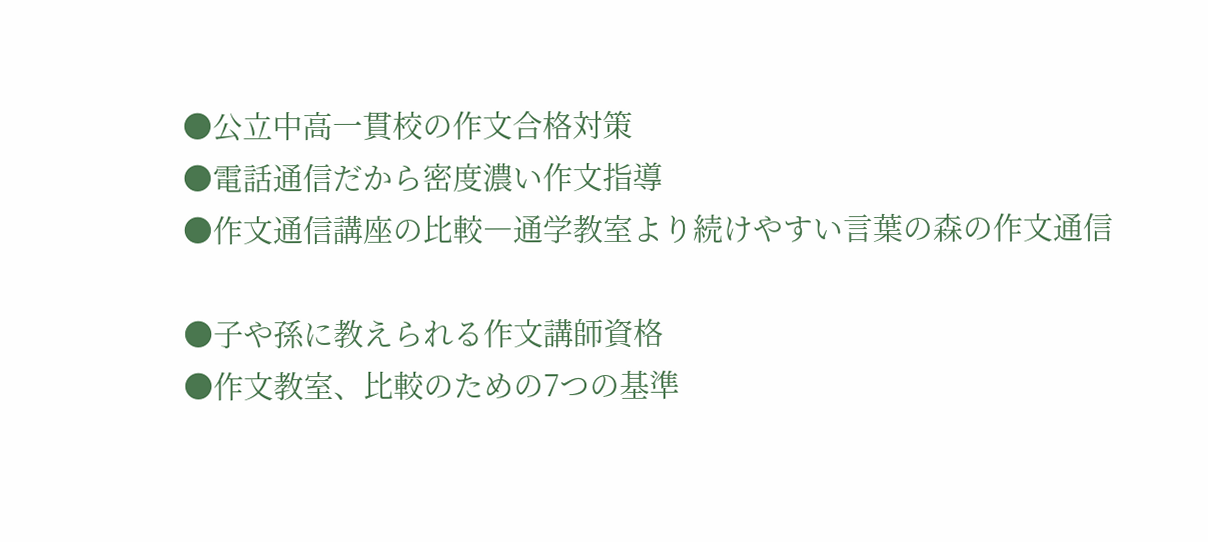●公立中高一貫校の作文合格対策
●電話通信だから密度濃い作文指導
●作文通信講座の比較―通学教室より続けやすい言葉の森の作文通信

●子や孫に教えられる作文講師資格
●作文教室、比較のための7つの基準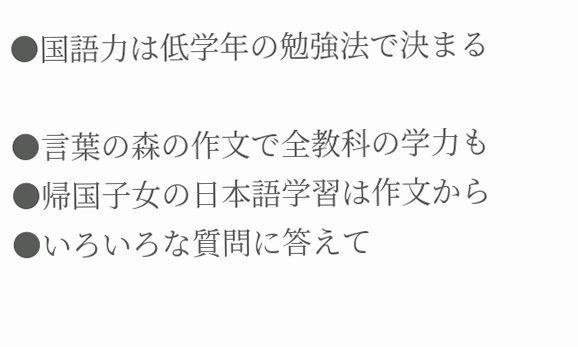●国語力は低学年の勉強法で決まる

●言葉の森の作文で全教科の学力も
●帰国子女の日本語学習は作文から
●いろいろな質問に答えて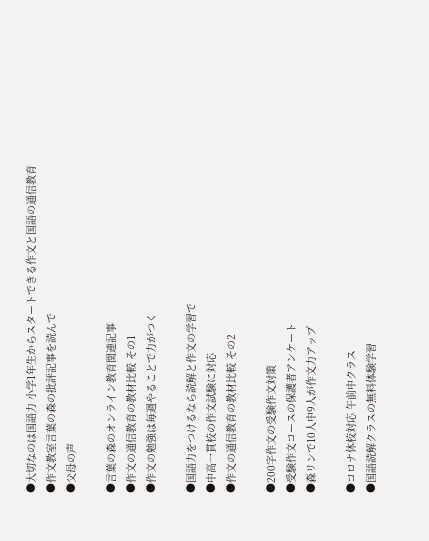●大切なのは国語力 小学1年生からスタートできる作文と国語の通信教育
●作文教室言葉の森の批評記事を読んで
●父母の声

●言葉の森のオンライン教育関連記事
●作文の通信教育の教材比較 その1
●作文の勉強は毎週やることで力がつく

●国語力をつけるなら読解と作文の学習で
●中高一貫校の作文試験に対応
●作文の通信教育の教材比較 その2

●200字作文の受験作文対策
●受験作文コースの保護者アンケート
●森リンで10人中9人が作文力アップ

●コロナ休校対応 午前中クラス
●国語読解クラスの無料体験学習